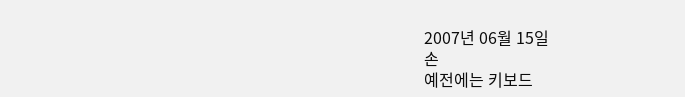2007년 06월 15일
손
예전에는 키보드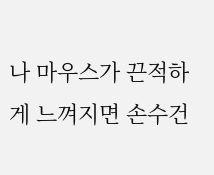나 마우스가 끈적하게 느껴지면 손수건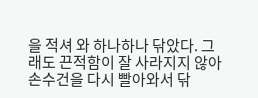을 적셔 와 하나하나 닦았다. 그래도 끈적함이 잘 사라지지 않아 손수건을 다시 빨아와서 닦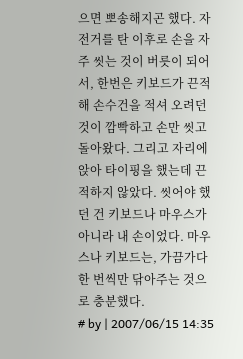으면 뽀송해지곤 했다. 자전거를 탄 이후로 손을 자주 씻는 것이 버릇이 되어서, 한번은 키보드가 끈적해 손수건을 적셔 오려던 것이 깜빡하고 손만 씻고 돌아왔다. 그리고 자리에 앉아 타이핑을 했는데 끈적하지 않았다. 씻어야 했던 건 키보드나 마우스가 아니라 내 손이었다. 마우스나 키보드는, 가끔가다 한 번씩만 닦아주는 것으로 충분했다.
# by | 2007/06/15 14:35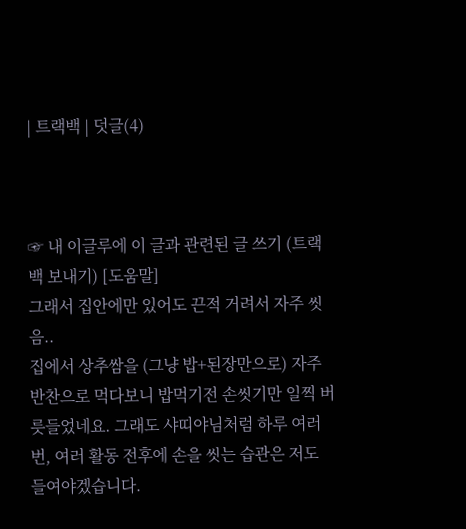| 트랙백 | 덧글(4)



☞ 내 이글루에 이 글과 관련된 글 쓰기 (트랙백 보내기) [도움말]
그래서 집안에만 있어도 끈적 거려서 자주 씻음..
집에서 상추쌈을 (그냥 밥+된장만으로) 자주 반찬으로 먹다보니 밥먹기전 손씻기만 일찍 버릇들었네요. 그래도 샤띠야님처럼 하루 여러 번, 여러 활동 전후에 손을 씻는 습관은 저도 들여야겠습니다.